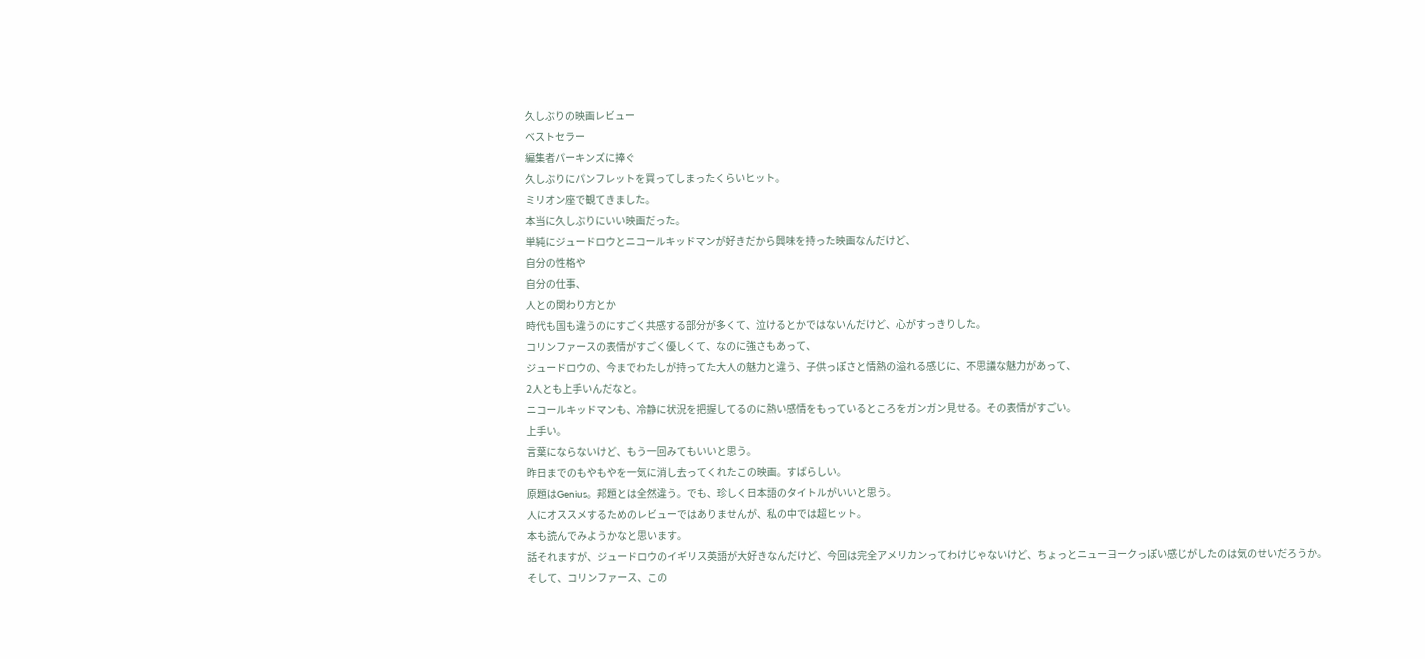久しぶりの映画レビュー
ベストセラー
編集者パーキンズに捧ぐ
久しぶりにパンフレットを買ってしまったくらいヒット。
ミリオン座で観てきました。
本当に久しぶりにいい映画だった。
単純にジュードロウとニコールキッドマンが好きだから興味を持った映画なんだけど、
自分の性格や
自分の仕事、
人との関わり方とか
時代も国も違うのにすごく共感する部分が多くて、泣けるとかではないんだけど、心がすっきりした。
コリンファースの表情がすごく優しくて、なのに強さもあって、
ジュードロウの、今までわたしが持ってた大人の魅力と違う、子供っぽさと情熱の溢れる感じに、不思議な魅力があって、
2人とも上手いんだなと。
ニコールキッドマンも、冷静に状況を把握してるのに熱い感情をもっているところをガンガン見せる。その表情がすごい。
上手い。
言葉にならないけど、もう一回みてもいいと思う。
昨日までのもやもやを一気に消し去ってくれたこの映画。すばらしい。
原題はGenius。邦題とは全然違う。でも、珍しく日本語のタイトルがいいと思う。
人にオススメするためのレビューではありませんが、私の中では超ヒット。
本も読んでみようかなと思います。
話それますが、ジュードロウのイギリス英語が大好きなんだけど、今回は完全アメリカンってわけじゃないけど、ちょっとニューヨークっぽい感じがしたのは気のせいだろうか。
そして、コリンファース、この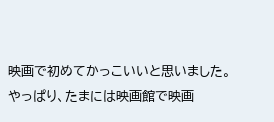映画で初めてかっこいいと思いました。
やっぱり、たまには映画館で映画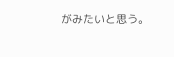がみたいと思う。